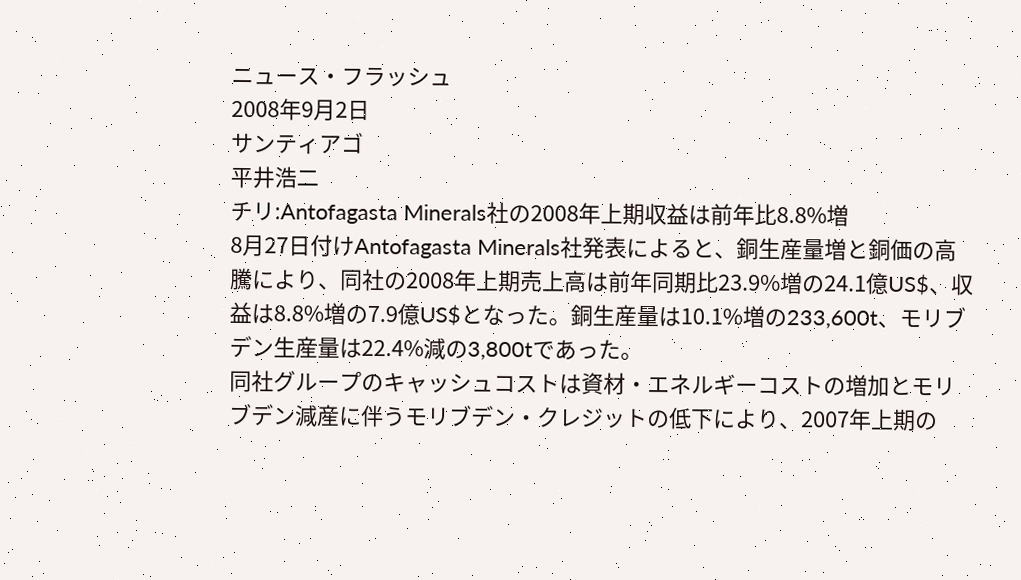ニュース・フラッシュ
2008年9月2日
サンティアゴ
平井浩二
チリ:Antofagasta Minerals社の2008年上期収益は前年比8.8%増
8月27日付けAntofagasta Minerals社発表によると、銅生産量増と銅価の高騰により、同社の2008年上期売上高は前年同期比23.9%増の24.1億US$、収益は8.8%増の7.9億US$となった。銅生産量は10.1%増の233,600t、モリブデン生産量は22.4%減の3,800tであった。
同社グループのキャッシュコストは資材・エネルギーコストの増加とモリブデン減産に伴うモリブデン・クレジットの低下により、2007年上期の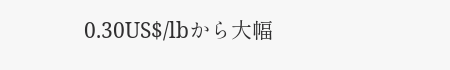0.30US$/lbから大幅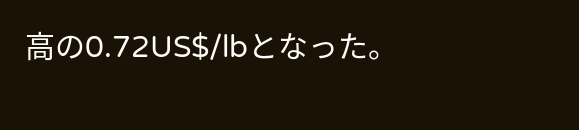高の0.72US$/lbとなった。